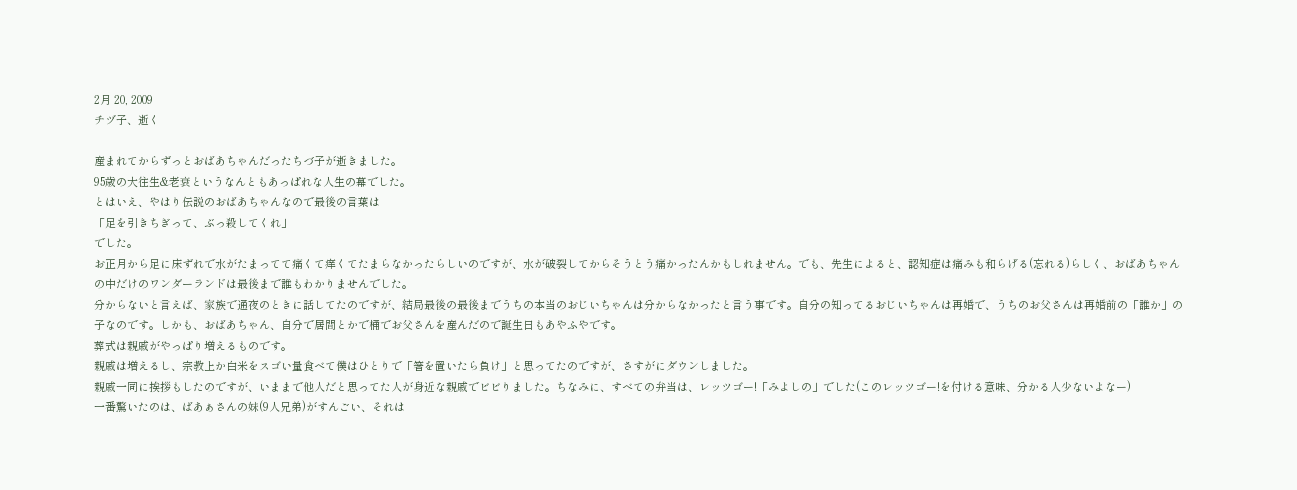2月 20, 2009
チヅ子、逝く

産まれてからずっとおばあちゃんだったちづ子が逝きました。
95歳の大往生&老衰というなんともあっぱれな人生の幕でした。
とはいえ、やはり伝説のおばあちゃんなので最後の言葉は
「足を引きちぎって、ぶっ殺してくれ」
でした。
お正月から足に床ずれで水がたまってて痛くて痒くてたまらなかったらしいのですが、水が破裂してからそうとう痛かったんかもしれません。でも、先生によると、認知症は痛みも和らげる(忘れる)らしく、おばあちゃんの中だけのワンダーランドは最後まで誰もわかりませんでした。
分からないと言えば、家族で通夜のときに話してたのですが、結局最後の最後までうちの本当のおじいちゃんは分からなかったと言う事です。自分の知ってるおじいちゃんは再婚で、うちのお父さんは再婚前の「誰か」の子なのです。しかも、おばあちゃん、自分で居間とかで桶でお父さんを産んだので誕生日もあやふやです。
葬式は親戚がやっぱり増えるものです。
親戚は増えるし、宗教上か白米をスゴい量食べて僕はひとりで「箸を置いたら負け」と思ってたのですが、さすがにダウンしました。
親戚一同に挨拶もしたのですが、いままで他人だと思ってた人が身近な親戚でビビりました。ちなみに、すべての弁当は、レッツゴー!「みよしの」でした(このレッツゴー!を付ける意味、分かる人少ないよなー)
一番驚いたのは、ばあぁさんの妹(9人兄弟)がすんごい、それは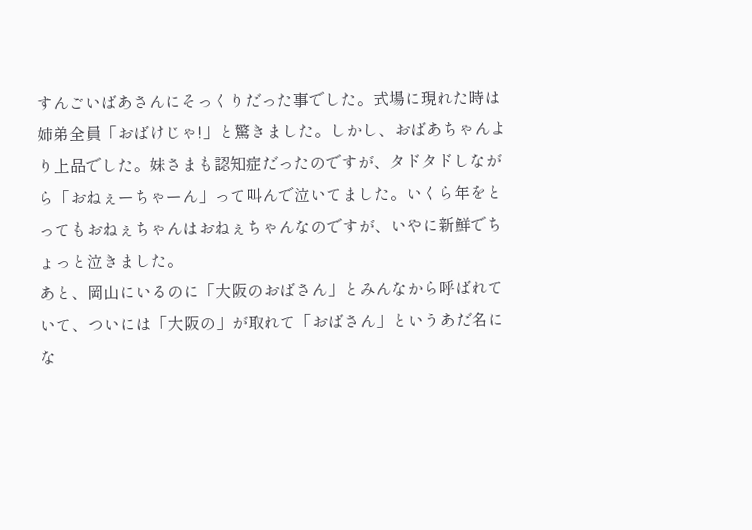すんごいばあさんにそっくりだった事でした。式場に現れた時は姉弟全員「おばけじゃ!」と驚きました。しかし、おばあちゃんより上品でした。妹さまも認知症だったのですが、タドタドしながら「おねぇーちゃーん」って叫んで泣いてました。いくら年をとってもおねぇちゃんはおねぇちゃんなのですが、いやに新鮮でちょっと泣きました。
あと、岡山にいるのに「大阪のおばさん」とみんなから呼ばれていて、ついには「大阪の」が取れて「おばさん」というあだ名にな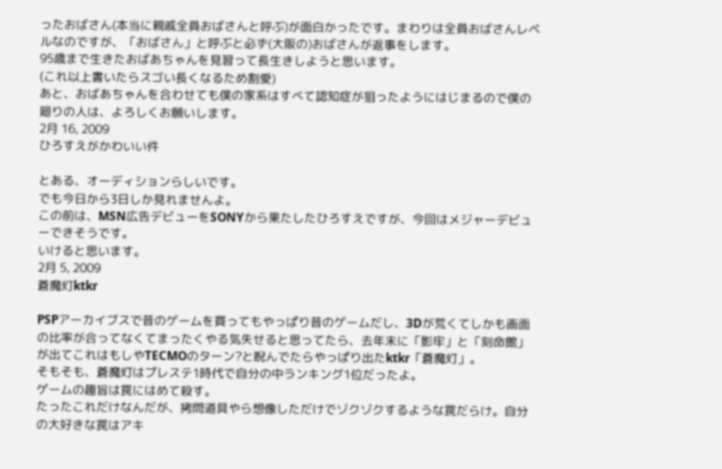ったおばさん(本当に親戚全員おばさんと呼ぶ)が面白かったです。まわりは全員おばさんレベルなのですが、「おばさん」と呼ぶと必ず(大阪の)おばさんが返事をします。
95歳まで生きたおばあちゃんを見習って長生きしようと思います。
(これ以上書いたらスゴい長くなるため割愛)
あと、おばあちゃんを合わせても僕の家系はすべて認知症が狙ったようにはじまるので僕の廻りの人は、よろしくお願いします。
2月 16, 2009
ひろすえがかわいい件

とある、オーディションらしいです。
でも今日から3日しか見れませんよ。
この前は、MSN広告デビューをSONYから果たしたひろすえですが、今回はメジャーデビューできそうです。
いけると思います。
2月 5, 2009
蒼魔灯ktkr

PSPアーカイブスで昔のゲームを買ってもやっぱり昔のゲームだし、3Dが荒くてしかも画面の比率が合ってなくてまったくやる気失せると思ってたら、去年末に「影牢」と「刻命館」が出てこれはもしやTECMOのターン?と睨んでたらやっぱり出たktkr「蒼魔灯」。
そもそも、蒼魔灯はプレステ1時代で自分の中ランキング1位だったよ。
ゲームの趣旨は罠にはめて殺す。
たったこれだけなんだが、拷問道具やら想像しただけでゾクゾクするような罠だらけ。自分の大好きな罠はアキ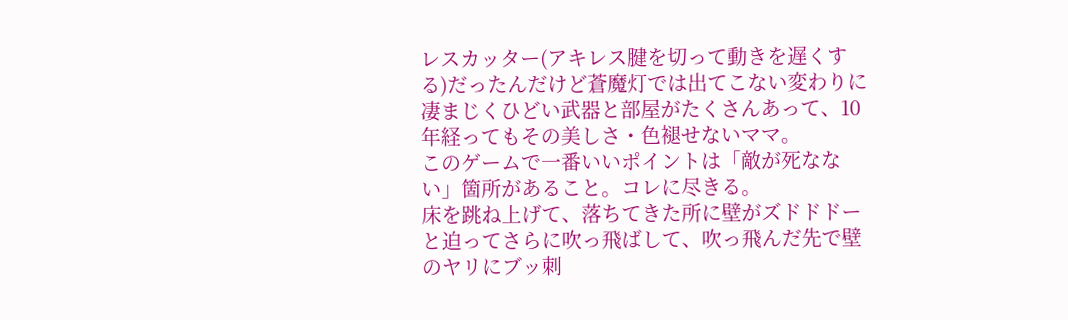レスカッター(アキレス腱を切って動きを遅くする)だったんだけど蒼魔灯では出てこない変わりに凄まじくひどい武器と部屋がたくさんあって、10年経ってもその美しさ・色褪せないママ。
このゲームで一番いいポイントは「敵が死なない」箇所があること。コレに尽きる。
床を跳ね上げて、落ちてきた所に壁がズドドドーと迫ってさらに吹っ飛ばして、吹っ飛んだ先で壁のヤリにブッ刺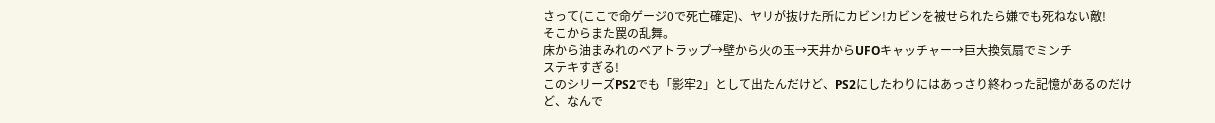さって(ここで命ゲージ0で死亡確定)、ヤリが抜けた所にカビン!カビンを被せられたら嫌でも死ねない敵!
そこからまた罠の乱舞。
床から油まみれのベアトラップ→壁から火の玉→天井からUFOキャッチャー→巨大換気扇でミンチ
ステキすぎる!
このシリーズPS2でも「影牢2」として出たんだけど、PS2にしたわりにはあっさり終わった記憶があるのだけど、なんで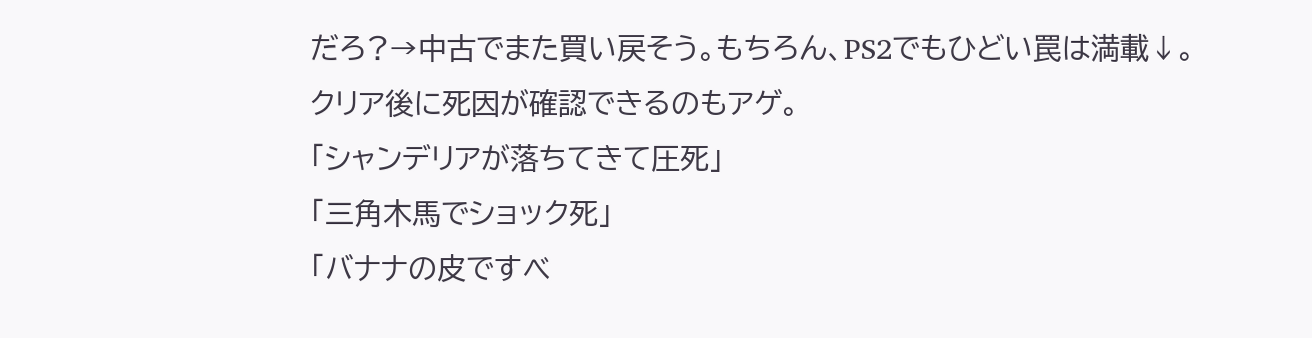だろ?→中古でまた買い戻そう。もちろん、PS2でもひどい罠は満載↓。
クリア後に死因が確認できるのもアゲ。
「シャンデリアが落ちてきて圧死」
「三角木馬でショック死」
「バナナの皮ですべ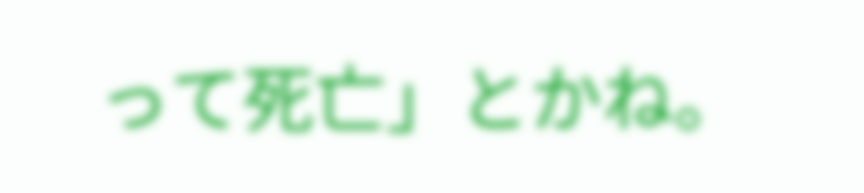って死亡」とかね。